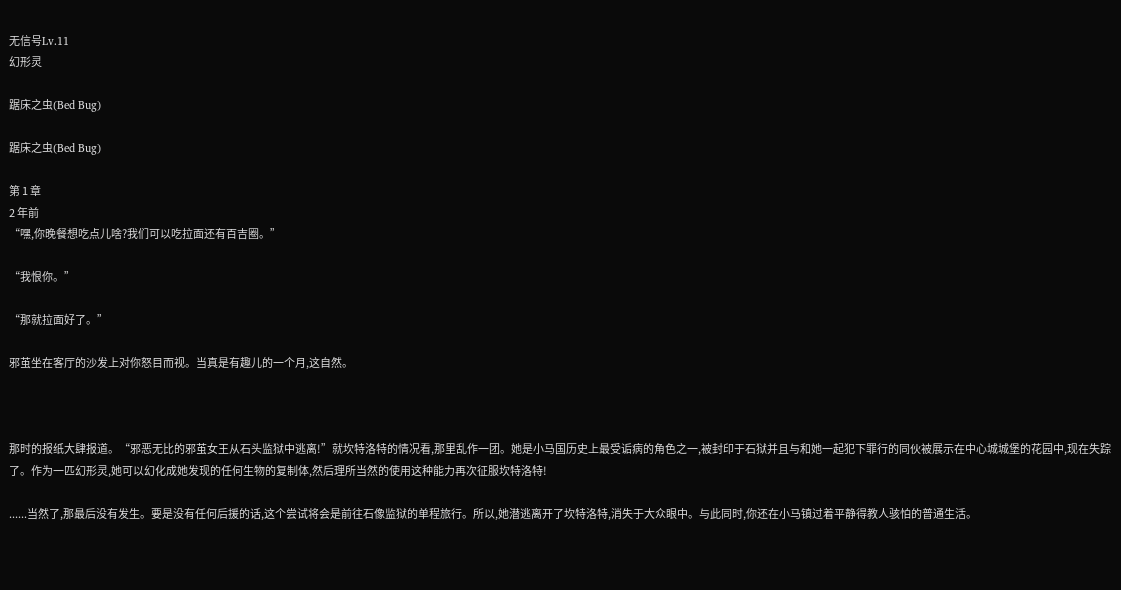无信号Lv.11
幻形灵

踞床之虫(Bed Bug)

踞床之虫(Bed Bug)

第 1 章
2 年前
“嘿,你晚餐想吃点儿啥?我们可以吃拉面还有百吉圈。”

“我恨你。”

“那就拉面好了。”

邪茧坐在客厅的沙发上对你怒目而视。当真是有趣儿的一个月,这自然。



那时的报纸大肆报道。“邪恶无比的邪茧女王从石头监狱中逃离!”就坎特洛特的情况看,那里乱作一团。她是小马国历史上最受诟病的角色之一,被封印于石狱并且与和她一起犯下罪行的同伙被展示在中心城城堡的花园中,现在失踪了。作为一匹幻形灵,她可以幻化成她发现的任何生物的复制体,然后理所当然的使用这种能力再次征服坎特洛特!

......当然了,那最后没有发生。要是没有任何后援的话,这个尝试将会是前往石像监狱的单程旅行。所以,她潜逃离开了坎特洛特,消失于大众眼中。与此同时,你还在小马镇过着平静得教人骇怕的普通生活。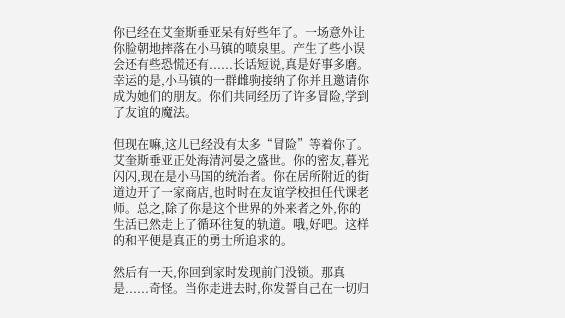你已经在艾奎斯垂亚呆有好些年了。一场意外让你脸朝地摔落在小马镇的喷泉里。产生了些小误会还有些恐慌还有......长话短说,真是好事多磨。幸运的是,小马镇的一群雌驹接纳了你并且邀请你成为她们的朋友。你们共同经历了许多冒险,学到了友谊的魔法。

但现在嘛,这儿已经没有太多“冒险”等着你了。艾奎斯垂亚正处海清河晏之盛世。你的密友,暮光闪闪,现在是小马国的统治者。你在居所附近的街道边开了一家商店,也时时在友谊学校担任代课老师。总之,除了你是这个世界的外来者之外,你的生活已然走上了循环往复的轨道。哦,好吧。这样的和平便是真正的勇士所追求的。

然后有一天,你回到家时发现前门没锁。那真是......奇怪。当你走进去时,你发誓自己在一切归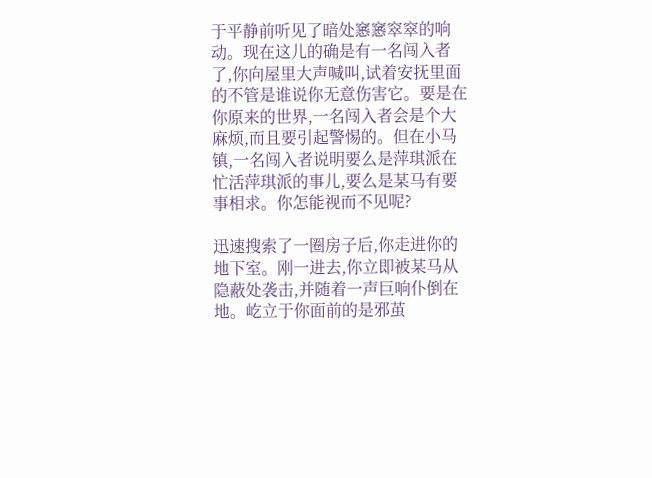于平静前听见了暗处窸窸窣窣的响动。现在这儿的确是有一名闯入者了,你向屋里大声喊叫,试着安抚里面的不管是谁说你无意伤害它。要是在你原来的世界,一名闯入者会是个大麻烦,而且要引起警惕的。但在小马镇,一名闯入者说明要么是萍琪派在忙活萍琪派的事儿,要么是某马有要事相求。你怎能视而不见呢?

迅速搜索了一圈房子后,你走进你的地下室。刚一进去,你立即被某马从隐蔽处袭击,并随着一声巨响仆倒在地。屹立于你面前的是邪茧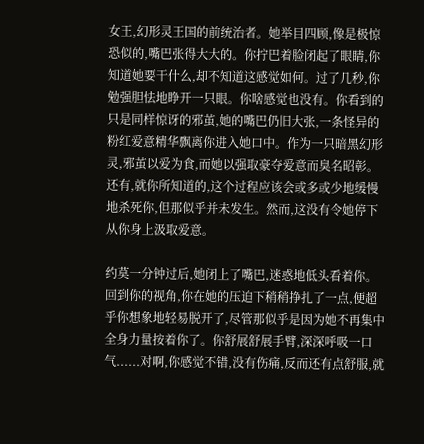女王,幻形灵王国的前统治者。她举目四顾,像是极惊恐似的,嘴巴张得大大的。你拧巴着脸闭起了眼睛,你知道她要干什么,却不知道这感觉如何。过了几秒,你勉强胆怯地睁开一只眼。你啥感觉也没有。你看到的只是同样惊讶的邪茧,她的嘴巴仍旧大张,一条怪异的粉红爱意精华飘离你进入她口中。作为一只暗黑幻形灵,邪茧以爱为食,而她以强取豪夺爱意而臭名昭彰。还有,就你所知道的,这个过程应该会或多或少地缓慢地杀死你,但那似乎并未发生。然而,这没有令她停下从你身上汲取爱意。

约莫一分钟过后,她闭上了嘴巴,迷惑地低头看着你。回到你的视角,你在她的压迫下稍稍挣扎了一点,便超乎你想象地轻易脱开了,尽管那似乎是因为她不再集中全身力量按着你了。你舒展舒展手臂,深深呼吸一口气......对啊,你感觉不错,没有伤痛,反而还有点舒服,就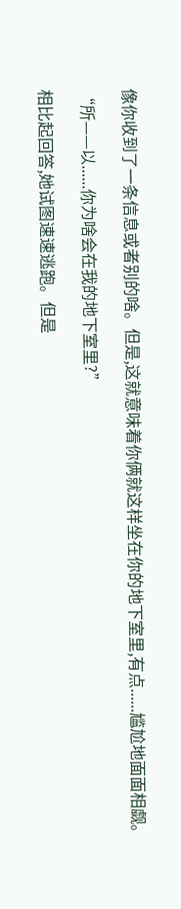像你收到了一条信息或者别的啥。但是,这就意味着你俩就这样坐在你的地下室里,有点......尴尬地面面相觑。

“所——以......你为啥会在我的地下室里?”

相比起回答,她试图速速逃跑。但是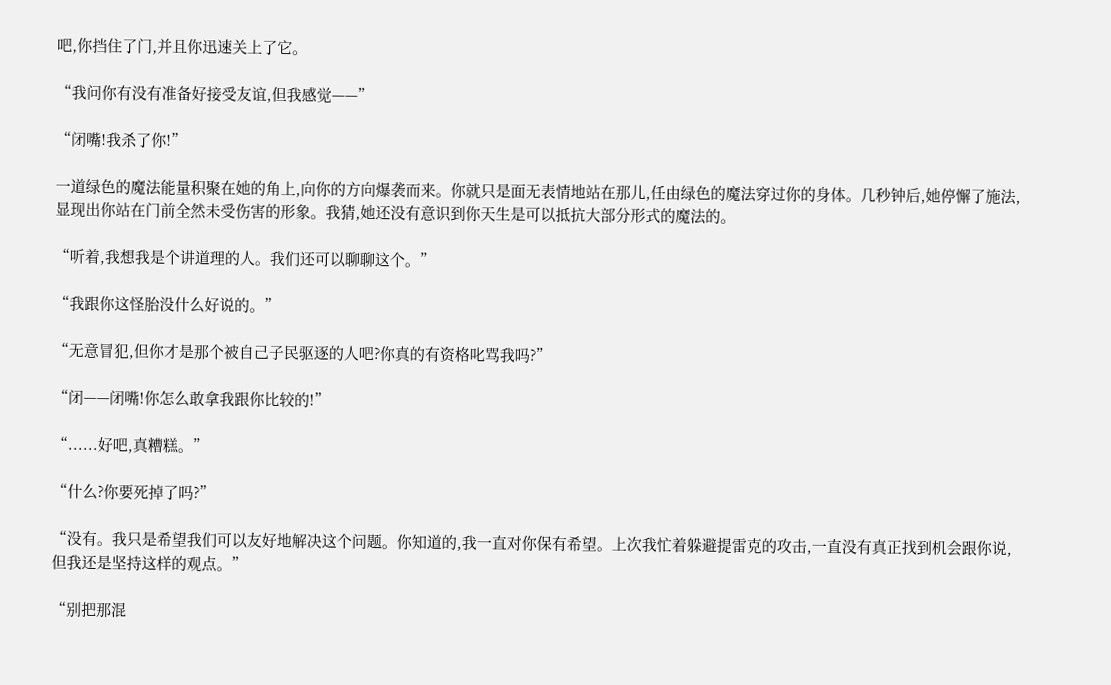吧,你挡住了门,并且你迅速关上了它。

“我问你有没有准备好接受友谊,但我感觉——”

“闭嘴!我杀了你!”

一道绿色的魔法能量积聚在她的角上,向你的方向爆袭而来。你就只是面无表情地站在那儿,任由绿色的魔法穿过你的身体。几秒钟后,她停懈了施法,显现出你站在门前全然未受伤害的形象。我猜,她还没有意识到你天生是可以抵抗大部分形式的魔法的。

“听着,我想我是个讲道理的人。我们还可以聊聊这个。”

“我跟你这怪胎没什么好说的。”

“无意冒犯,但你才是那个被自己子民驱逐的人吧?你真的有资格叱骂我吗?”

“闭——闭嘴!你怎么敢拿我跟你比较的!”

“......好吧,真糟糕。”

“什么?你要死掉了吗?”

“没有。我只是希望我们可以友好地解决这个问题。你知道的,我一直对你保有希望。上次我忙着躲避提雷克的攻击,一直没有真正找到机会跟你说,但我还是坚持这样的观点。”

“别把那混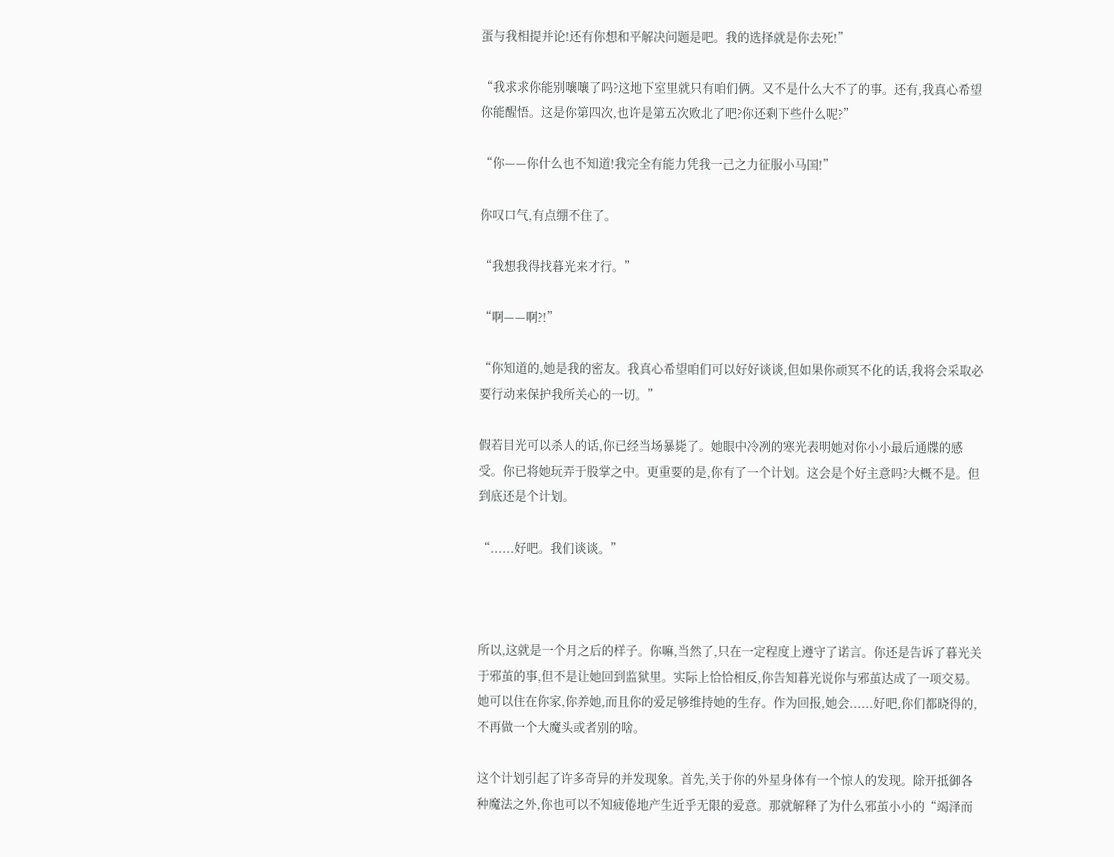蛋与我相提并论!还有你想和平解决问题是吧。我的选择就是你去死!”

“我求求你能别嚷嚷了吗?这地下室里就只有咱们俩。又不是什么大不了的事。还有,我真心希望你能醒悟。这是你第四次,也许是第五次败北了吧?你还剩下些什么呢?”

“你——你什么也不知道!我完全有能力凭我一己之力征服小马国!”

你叹口气,有点绷不住了。

“我想我得找暮光来才行。”

“啊——啊?!”

“你知道的,她是我的密友。我真心希望咱们可以好好谈谈,但如果你顽冥不化的话,我将会采取必要行动来保护我所关心的一切。”

假若目光可以杀人的话,你已经当场暴毙了。她眼中冷冽的寒光表明她对你小小最后通牒的感受。你已将她玩弄于股掌之中。更重要的是,你有了一个计划。这会是个好主意吗?大概不是。但到底还是个计划。

“......好吧。我们谈谈。”



所以,这就是一个月之后的样子。你嘛,当然了,只在一定程度上遵守了诺言。你还是告诉了暮光关于邪茧的事,但不是让她回到监狱里。实际上恰恰相反,你告知暮光说你与邪茧达成了一项交易。她可以住在你家,你养她,而且你的爱足够维持她的生存。作为回报,她会......好吧,你们都晓得的,不再做一个大魔头或者别的啥。

这个计划引起了许多奇异的并发现象。首先,关于你的外星身体有一个惊人的发现。除开抵御各种魔法之外,你也可以不知疲倦地产生近乎无限的爱意。那就解释了为什么邪茧小小的“竭泽而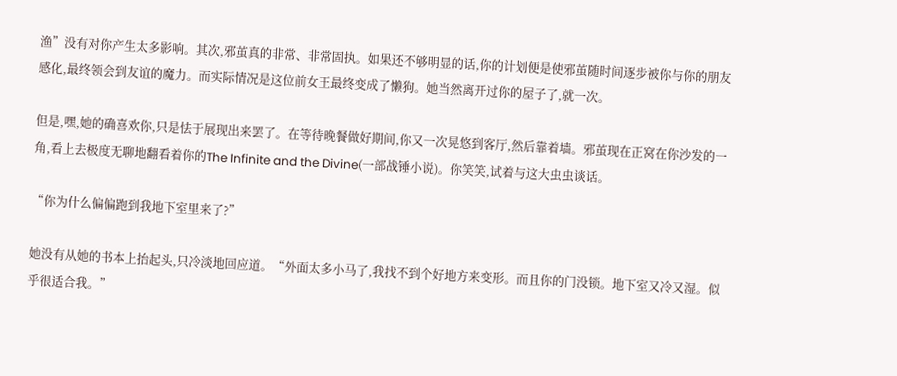渔”没有对你产生太多影响。其次,邪茧真的非常、非常固执。如果还不够明显的话,你的计划便是使邪茧随时间逐步被你与你的朋友感化,最终领会到友谊的魔力。而实际情况是这位前女王最终变成了懒狗。她当然离开过你的屋子了,就一次。

但是,嘿,她的确喜欢你,只是怯于展现出来罢了。在等待晚餐做好期间,你又一次晃悠到客厅,然后靠着墙。邪茧现在正窝在你沙发的一角,看上去极度无聊地翻看着你的The Infinite and the Divine(一部战锤小说)。你笑笑,试着与这大虫虫谈话。

“你为什么偏偏跑到我地下室里来了?”

她没有从她的书本上抬起头,只冷淡地回应道。“外面太多小马了,我找不到个好地方来变形。而且你的门没锁。地下室又冷又湿。似乎很适合我。”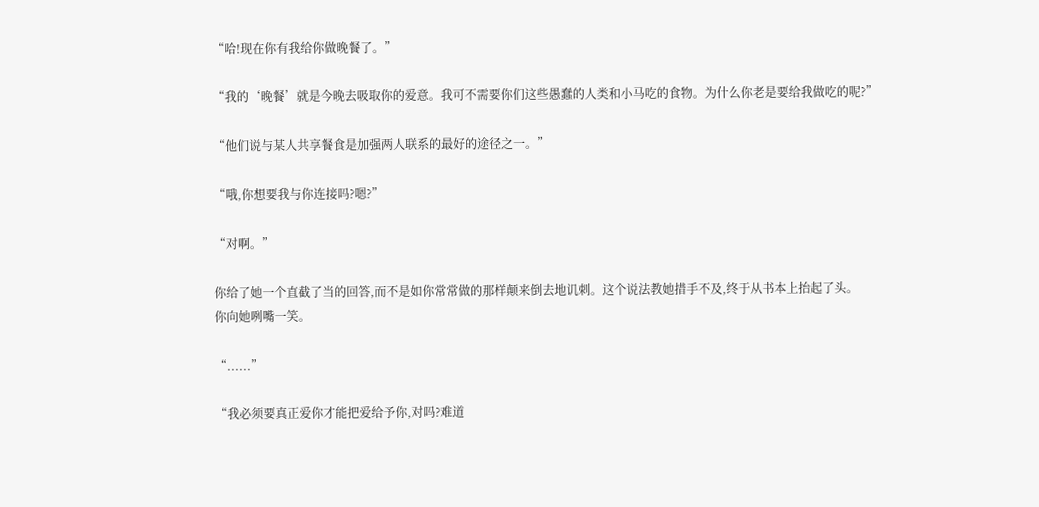“哈!现在你有我给你做晚餐了。”

“我的‘晚餐’就是今晚去吸取你的爱意。我可不需要你们这些愚蠢的人类和小马吃的食物。为什么你老是要给我做吃的呢?”

“他们说与某人共享餐食是加强两人联系的最好的途径之一。”

“哦,你想要我与你连接吗?嗯?”

“对啊。”

你给了她一个直截了当的回答,而不是如你常常做的那样颠来倒去地讥刺。这个说法教她措手不及,终于从书本上抬起了头。
你向她咧嘴一笑。

“......”

“我必须要真正爱你才能把爱给予你,对吗?难道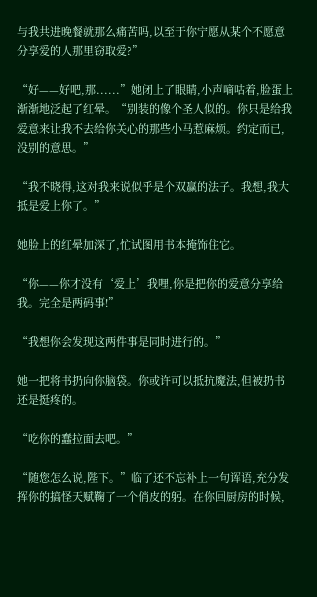与我共进晚餐就那么痛苦吗,以至于你宁愿从某个不愿意分享爱的人那里窃取爱?”

“好——好吧,那......”她闭上了眼睛,小声嘀咕着,脸蛋上渐渐地泛起了红晕。“别装的像个圣人似的。你只是给我爱意来让我不去给你关心的那些小马惹麻烦。约定而已,没别的意思。”

“我不晓得,这对我来说似乎是个双赢的法子。我想,我大抵是爱上你了。”

她脸上的红晕加深了,忙试图用书本掩饰住它。

“你——你才没有‘爱上’我哩,你是把你的爱意分享给我。完全是两码事!”

“我想你会发现这两件事是同时进行的。”

她一把将书扔向你脑袋。你或许可以抵抗魔法,但被扔书还是挺疼的。

“吃你的蠢拉面去吧。”

“随您怎么说,陛下。”临了还不忘补上一句诨语,充分发挥你的搞怪天赋鞠了一个俏皮的躬。在你回厨房的时候,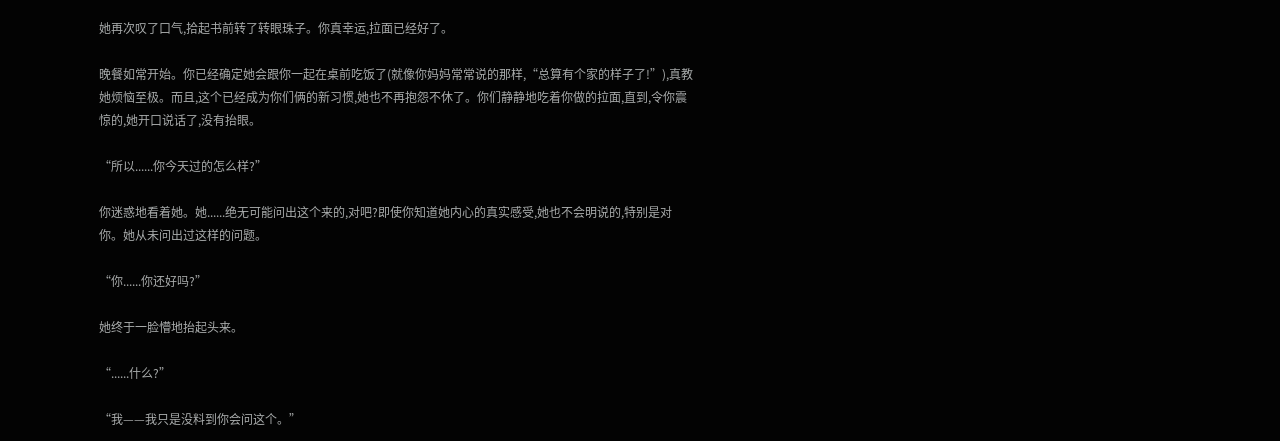她再次叹了口气,拾起书前转了转眼珠子。你真幸运,拉面已经好了。

晚餐如常开始。你已经确定她会跟你一起在桌前吃饭了(就像你妈妈常常说的那样,“总算有个家的样子了!”),真教她烦恼至极。而且,这个已经成为你们俩的新习惯,她也不再抱怨不休了。你们静静地吃着你做的拉面,直到,令你震惊的,她开口说话了,没有抬眼。

“所以......你今天过的怎么样?”

你迷惑地看着她。她......绝无可能问出这个来的,对吧?即使你知道她内心的真实感受,她也不会明说的,特别是对你。她从未问出过这样的问题。

“你......你还好吗?”

她终于一脸懵地抬起头来。

“......什么?”

“我——我只是没料到你会问这个。”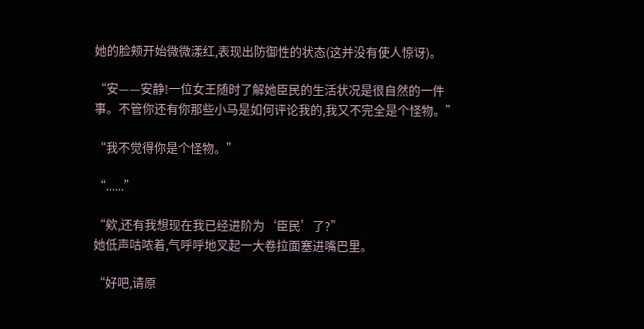她的脸颊开始微微漾红,表现出防御性的状态(这并没有使人惊讶)。

“安——安静!一位女王随时了解她臣民的生活状况是很自然的一件事。不管你还有你那些小马是如何评论我的,我又不完全是个怪物。”

“我不觉得你是个怪物。”

“......”

“欸,还有我想现在我已经进阶为‘臣民’了?”
她低声咕哝着,气呼呼地叉起一大卷拉面塞进嘴巴里。

“好吧,请原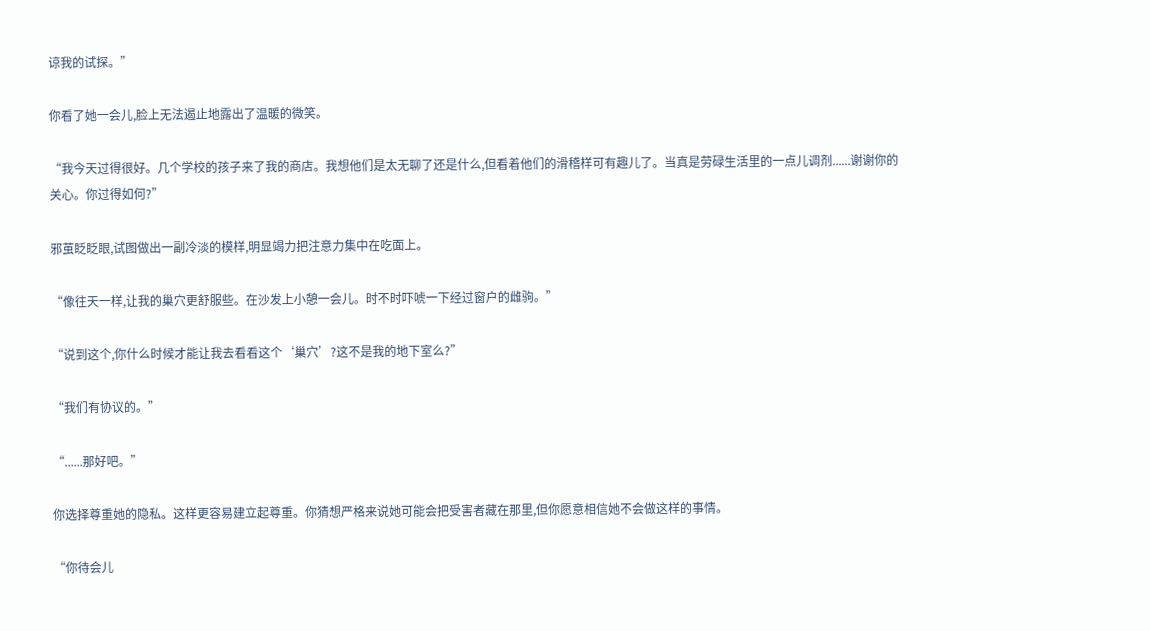谅我的试探。”

你看了她一会儿,脸上无法遏止地露出了温暖的微笑。

“我今天过得很好。几个学校的孩子来了我的商店。我想他们是太无聊了还是什么,但看着他们的滑稽样可有趣儿了。当真是劳碌生活里的一点儿调剂......谢谢你的关心。你过得如何?”

邪茧眨眨眼,试图做出一副冷淡的模样,明显竭力把注意力集中在吃面上。

“像往天一样,让我的巢穴更舒服些。在沙发上小憩一会儿。时不时吓唬一下经过窗户的雌驹。”

“说到这个,你什么时候才能让我去看看这个‘巢穴’?这不是我的地下室么?”

“我们有协议的。”

“......那好吧。”

你选择尊重她的隐私。这样更容易建立起尊重。你猜想严格来说她可能会把受害者藏在那里,但你愿意相信她不会做这样的事情。

“你待会儿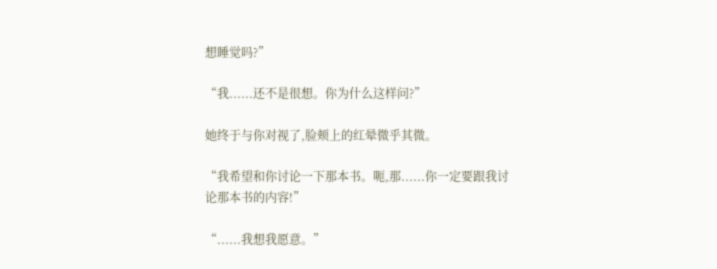想睡觉吗?”

“我......还不是很想。你为什么这样问?”

她终于与你对视了,脸颊上的红晕微乎其微。

“我希望和你讨论一下那本书。呃,那......你一定要跟我讨论那本书的内容!”

“......我想我愿意。”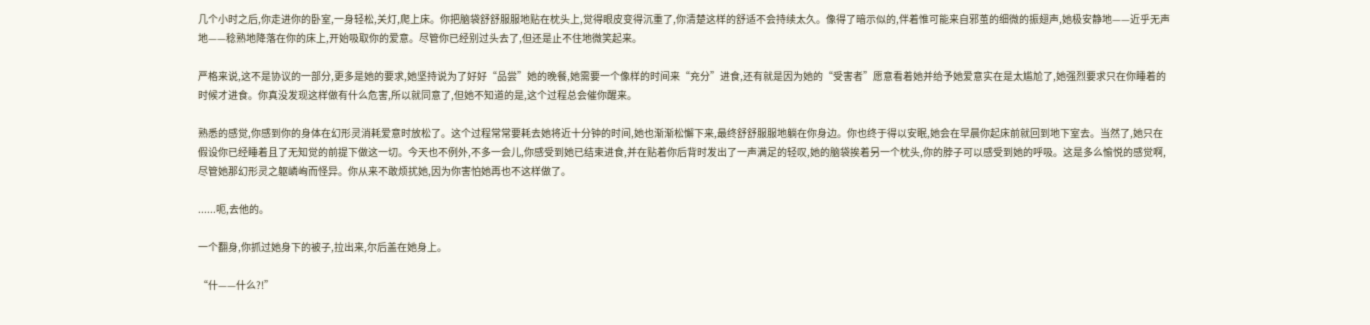几个小时之后,你走进你的卧室,一身轻松,关灯,爬上床。你把脑袋舒舒服服地贴在枕头上,觉得眼皮变得沉重了,你清楚这样的舒适不会持续太久。像得了暗示似的,伴着惟可能来自邪茧的细微的振翅声,她极安静地——近乎无声地——稔熟地降落在你的床上,开始吸取你的爱意。尽管你已经别过头去了,但还是止不住地微笑起来。

严格来说,这不是协议的一部分,更多是她的要求,她坚持说为了好好“品尝”她的晚餐,她需要一个像样的时间来“充分”进食,还有就是因为她的“受害者”愿意看着她并给予她爱意实在是太尴尬了,她强烈要求只在你睡着的时候才进食。你真没发现这样做有什么危害,所以就同意了,但她不知道的是,这个过程总会催你醒来。

熟悉的感觉,你感到你的身体在幻形灵消耗爱意时放松了。这个过程常常要耗去她将近十分钟的时间,她也渐渐松懈下来,最终舒舒服服地躺在你身边。你也终于得以安眠,她会在早晨你起床前就回到地下室去。当然了,她只在假设你已经睡着且了无知觉的前提下做这一切。今天也不例外,不多一会儿,你感受到她已结束进食,并在贴着你后背时发出了一声满足的轻叹,她的脑袋挨着另一个枕头,你的脖子可以感受到她的呼吸。这是多么愉悦的感觉啊,尽管她那幻形灵之躯嶙峋而怪异。你从来不敢烦扰她,因为你害怕她再也不这样做了。

......呃,去他的。

一个翻身,你抓过她身下的被子,拉出来,尔后盖在她身上。

“什——什么?!”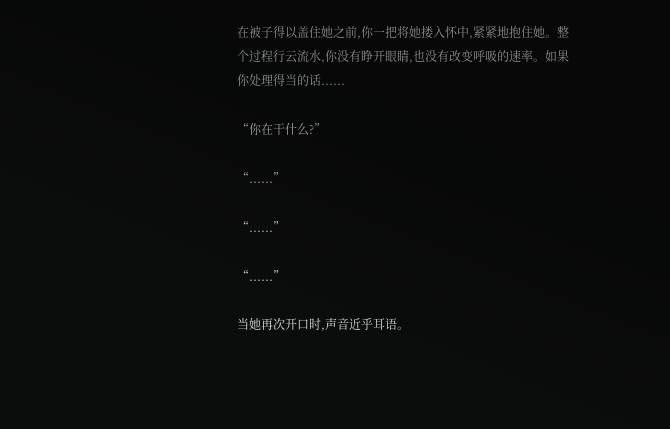在被子得以盖住她之前,你一把将她搂入怀中,紧紧地抱住她。整个过程行云流水,你没有睁开眼睛,也没有改变呼吸的速率。如果你处理得当的话......

“你在干什么?”

“......”

“......”

“......”

当她再次开口时,声音近乎耳语。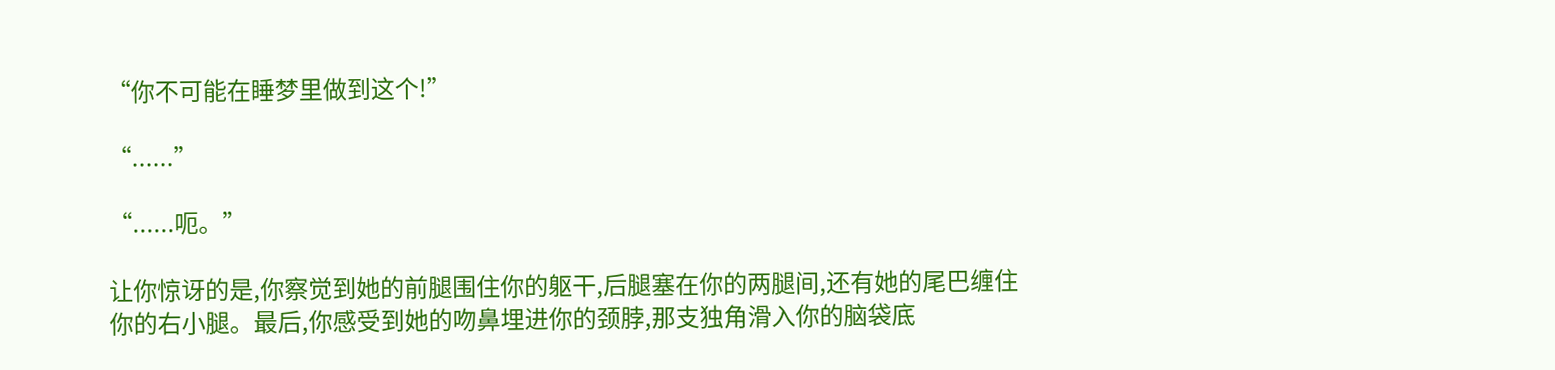“你不可能在睡梦里做到这个!”

“......”

“......呃。”

让你惊讶的是,你察觉到她的前腿围住你的躯干,后腿塞在你的两腿间,还有她的尾巴缠住你的右小腿。最后,你感受到她的吻鼻埋进你的颈脖,那支独角滑入你的脑袋底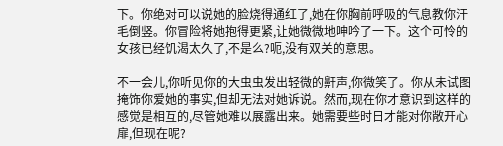下。你绝对可以说她的脸烧得通红了,她在你胸前呼吸的气息教你汗毛倒竖。你冒险将她抱得更紧,让她微微地呻吟了一下。这个可怜的女孩已经饥渴太久了,不是么?呃,没有双关的意思。

不一会儿,你听见你的大虫虫发出轻微的鼾声,你微笑了。你从未试图掩饰你爱她的事实,但却无法对她诉说。然而,现在你才意识到这样的感觉是相互的,尽管她难以展露出来。她需要些时日才能对你敞开心扉,但现在呢?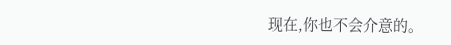现在,你也不会介意的。